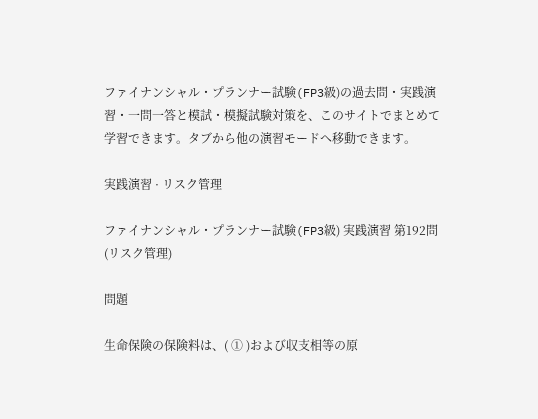ファイナンシャル・プランナー試験(FP3級)の過去問・実践演習・一問一答と模試・模擬試験対策を、このサイトでまとめて学習できます。タブから他の演習モードへ移動できます。

実践演習 · リスク管理

ファイナンシャル・プランナー試験(FP3級) 実践演習 第192問(リスク管理)

問題

生命保険の保険料は、( ① )および収支相等の原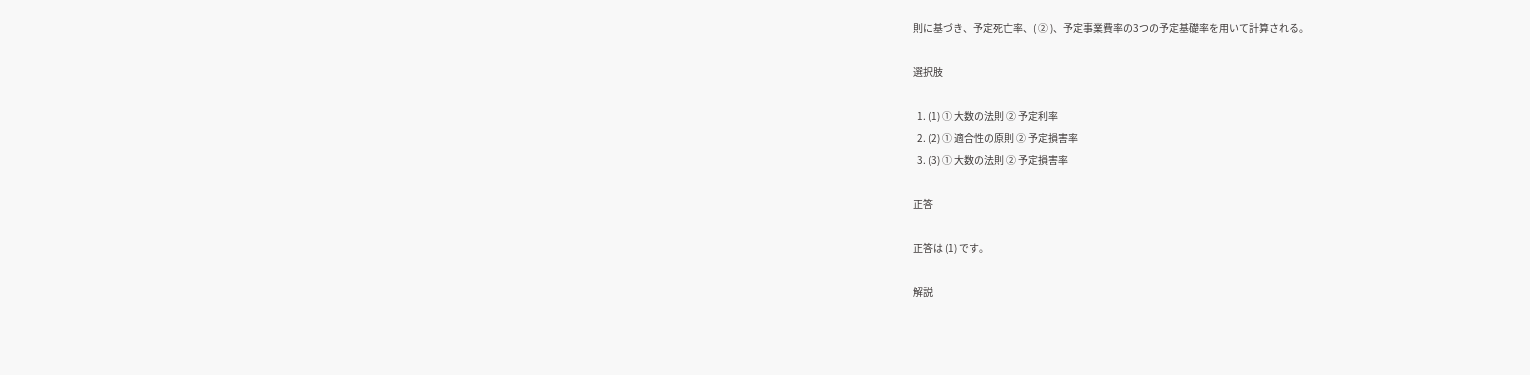則に基づき、予定死亡率、( ② )、予定事業費率の3つの予定基礎率を用いて計算される。

選択肢

  1. (1) ① 大数の法則 ② 予定利率
  2. (2) ① 適合性の原則 ② 予定損害率
  3. (3) ① 大数の法則 ② 予定損害率

正答

正答は (1) です。

解説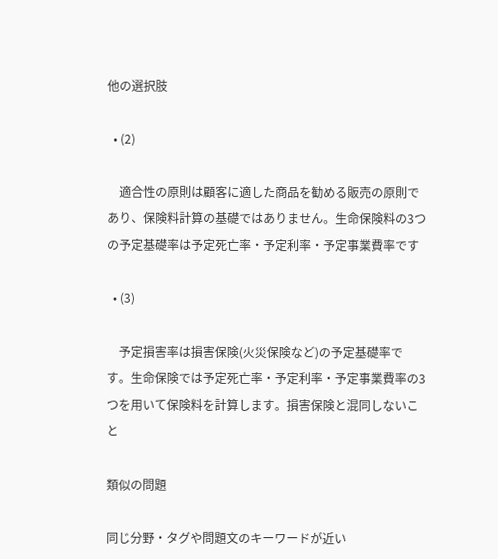他の選択肢

  • (2)

    適合性の原則は顧客に適した商品を勧める販売の原則であり、保険料計算の基礎ではありません。生命保険料の3つの予定基礎率は予定死亡率・予定利率・予定事業費率です

  • (3)

    予定損害率は損害保険(火災保険など)の予定基礎率です。生命保険では予定死亡率・予定利率・予定事業費率の3つを用いて保険料を計算します。損害保険と混同しないこと

類似の問題

同じ分野・タグや問題文のキーワードが近い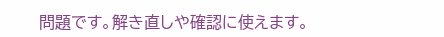問題です。解き直しや確認に使えます。